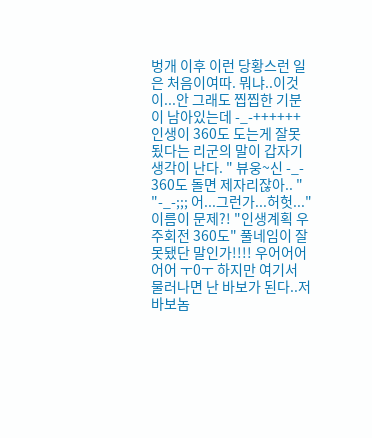벙개 이후 이런 당황스런 일은 처음이여따. 뭐냐..이것이...안 그래도 찝찝한 기분이 남아있는데 -_-++++++ 인생이 360도 도는게 잘못됬다는 리군의 말이 갑자기 생각이 난다. " 뷰웅~신 -_- 360도 돌면 제자리잖아.. " "-_-;;; 어...그런가...허헛..." 이름이 문제?! "인생계획 우주회전 360도" 풀네임이 잘 못됐단 말인가!!!! 우어어어어어 ㅜ0ㅜ 하지만 여기서 물러나면 난 바보가 된다..저 바보놈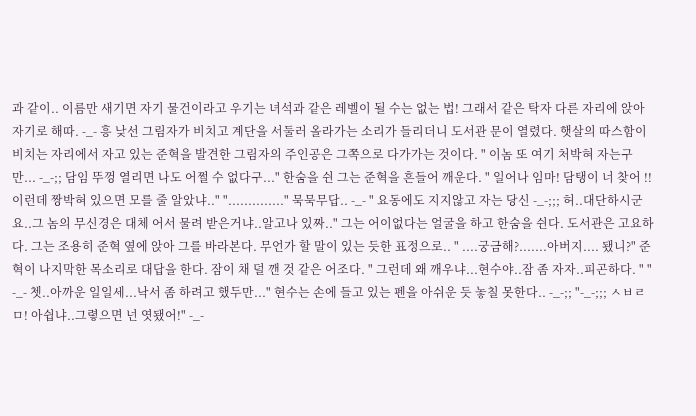과 같이.. 이름만 새기면 자기 물건이라고 우기는 녀석과 같은 레벨이 될 수는 없는 법! 그래서 같은 탁자 다른 자리에 앉아 자기로 해따. -_- 흥 낮선 그림자가 비치고 계단을 서둘러 올라가는 소리가 들리더니 도서관 문이 열렸다. 햇살의 따스함이 비치는 자리에서 자고 있는 준혁을 발견한 그림자의 주인공은 그쪽으로 다가가는 것이다. " 이놈 또 여기 처박혀 자는구만... -_-;; 담임 뚜껑 열리면 나도 어쩔 수 없다구..." 한숨을 쉰 그는 준혁을 흔들어 깨운다. " 일어나 임마! 담탱이 너 찾어 !! 이런데 짱박혀 있으면 모를 줄 알았냐.." ".............." 묵묵무답.. -_- " 요동에도 지지않고 자는 당신 -_-;;; 허..대단하시군요..그 놈의 무신경은 대체 어서 물려 받은거냐..알고나 있짜.." 그는 어이없다는 얼굴을 하고 한숨을 쉰다. 도서관은 고요하다. 그는 조용히 준혁 옆에 앉아 그를 바라본다. 무언가 할 말이 있는 듯한 표정으로.. " ....궁금해?.......아버지.... 됐니?" 준혁이 나지막한 목소리로 대답을 한다. 잠이 채 덜 깬 것 같은 어조다. " 그런데 왜 깨우냐...현수야..잠 좀 자자..피곤하다. " " -_- 쳇..아까운 일일세...낙서 좀 하려고 했두만..." 현수는 손에 들고 있는 펜을 아쉬운 듯 놓칠 못한다.. -_-;; "-_-;;; ㅅㅂㄹㅁ! 아쉽냐..그렿으면 넌 엿됐어!" -_-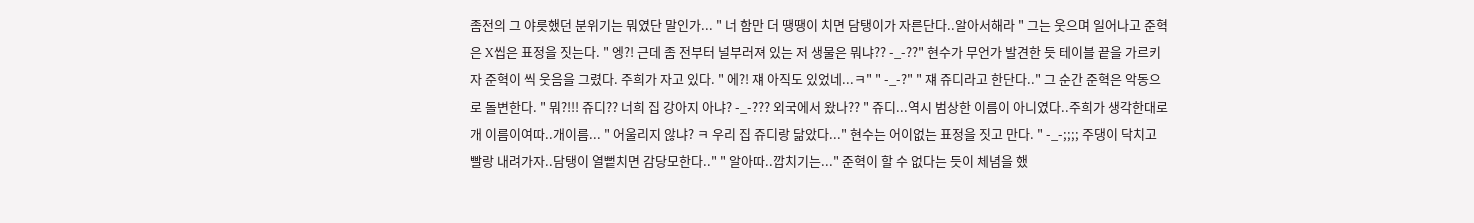좀전의 그 야릇했던 분위기는 뭐였단 말인가... " 너 함만 더 땡땡이 치면 담탱이가 자른단다..알아서해라 " 그는 웃으며 일어나고 준혁은 X씹은 표정을 짓는다. " 엥?! 근데 좀 전부터 널부러져 있는 저 생물은 뭐냐?? -_-??" 현수가 무언가 발견한 듯 테이블 끝을 가르키자 준혁이 씩 웃음을 그렸다. 주희가 자고 있다. " 에?! 쟤 아직도 있었네...ㅋ" " -_-?" " 쟤 쥬디라고 한단다.." 그 순간 준혁은 악동으로 돌변한다. " 뭐?!!! 쥬디?? 너희 집 강아지 아냐? -_-??? 외국에서 왔나?? " 쥬디...역시 범상한 이름이 아니였다..주희가 생각한대로 개 이름이여따..개이름... " 어울리지 않냐? ㅋ 우리 집 쥬디랑 닮았다..." 현수는 어이없는 표정을 짓고 만다. " -_-;;;; 주댕이 닥치고 빨랑 내려가자..담탱이 열뻩치면 감당모한다.." " 알아따..깝치기는..." 준혁이 할 수 없다는 듯이 체념을 했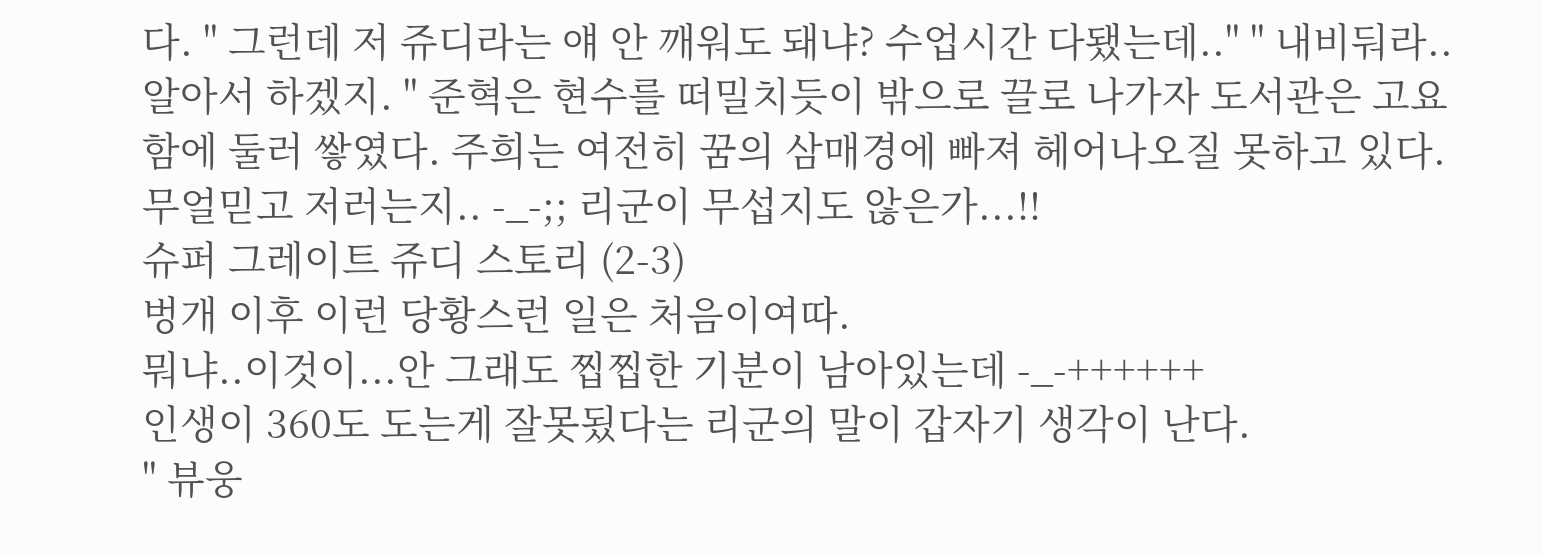다. " 그런데 저 쥬디라는 얘 안 깨워도 돼냐? 수업시간 다됐는데.." " 내비둬라..알아서 하겠지. " 준혁은 현수를 떠밀치듯이 밖으로 끌로 나가자 도서관은 고요함에 둘러 쌓였다. 주희는 여전히 꿈의 삼매경에 빠져 헤어나오질 못하고 있다. 무얼믿고 저러는지.. -_-;; 리군이 무섭지도 않은가...!!
슈퍼 그레이트 쥬디 스토리 (2-3)
벙개 이후 이런 당황스런 일은 처음이여따.
뭐냐..이것이...안 그래도 찝찝한 기분이 남아있는데 -_-++++++
인생이 360도 도는게 잘못됬다는 리군의 말이 갑자기 생각이 난다.
" 뷰웅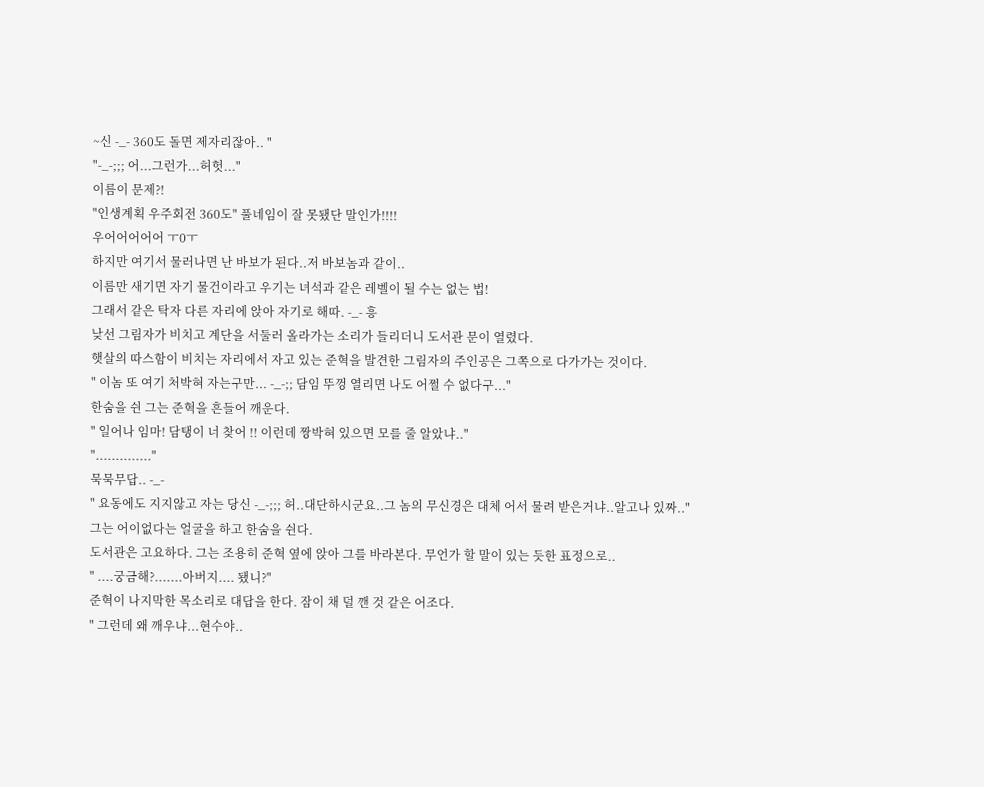~신 -_- 360도 돌면 제자리잖아.. "
"-_-;;; 어...그런가...허헛..."
이름이 문제?!
"인생계획 우주회전 360도" 풀네임이 잘 못됐단 말인가!!!!
우어어어어어 ㅜ0ㅜ
하지만 여기서 물러나면 난 바보가 된다..저 바보놈과 같이..
이름만 새기면 자기 물건이라고 우기는 녀석과 같은 레벨이 될 수는 없는 법!
그래서 같은 탁자 다른 자리에 앉아 자기로 해따. -_- 흥
낮선 그림자가 비치고 계단을 서둘러 올라가는 소리가 들리더니 도서관 문이 열렸다.
햇살의 따스함이 비치는 자리에서 자고 있는 준혁을 발견한 그림자의 주인공은 그쪽으로 다가가는 것이다.
" 이놈 또 여기 처박혀 자는구만... -_-;; 담임 뚜껑 열리면 나도 어쩔 수 없다구..."
한숨을 쉰 그는 준혁을 흔들어 깨운다.
" 일어나 임마! 담탱이 너 찾어 !! 이런데 짱박혀 있으면 모를 줄 알았냐.."
".............."
묵묵무답.. -_-
" 요동에도 지지않고 자는 당신 -_-;;; 허..대단하시군요..그 놈의 무신경은 대체 어서 물려 받은거냐..알고나 있짜.."
그는 어이없다는 얼굴을 하고 한숨을 쉰다.
도서관은 고요하다. 그는 조용히 준혁 옆에 앉아 그를 바라본다. 무언가 할 말이 있는 듯한 표정으로..
" ....궁금해?.......아버지.... 됐니?"
준혁이 나지막한 목소리로 대답을 한다. 잠이 채 덜 깬 것 같은 어조다.
" 그런데 왜 깨우냐...현수야..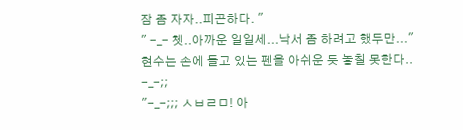잠 좀 자자..피곤하다. "
" -_- 쳇..아까운 일일세...낙서 좀 하려고 했두만..."
현수는 손에 들고 있는 펜을 아쉬운 듯 놓칠 못한다.. -_-;;
"-_-;;; ㅅㅂㄹㅁ! 아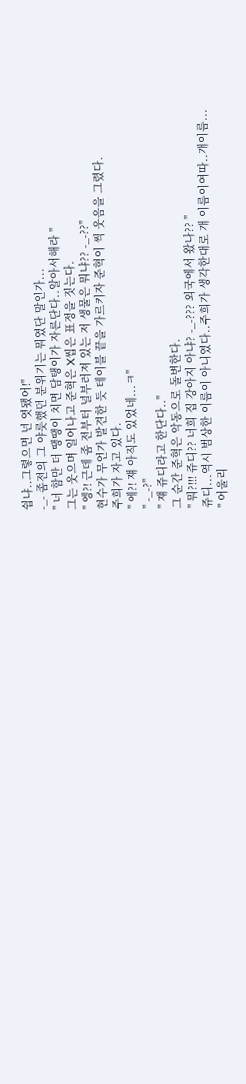쉽냐..그렿으면 넌 엿됐어!"
-_- 좀전의 그 야릇했던 분위기는 뭐였단 말인가...
" 너 함만 더 땡땡이 치면 담탱이가 자른단다..알아서해라 "
그는 웃으며 일어나고 준혁은 X씹은 표정을 짓는다.
" 엥?! 근데 좀 전부터 널부러져 있는 저 생물은 뭐냐?? -_-??"
현수가 무언가 발견한 듯 테이블 끝을 가르키자 준혁이 씩 웃음을 그렸다.
주희가 자고 있다.
" 에?! 쟤 아직도 있었네...ㅋ"
" -_-?"
" 쟤 쥬디라고 한단다.."
그 순간 준혁은 악동으로 돌변한다.
" 뭐?!!! 쥬디?? 너희 집 강아지 아냐? -_-??? 외국에서 왔나?? "
쥬디...역시 범상한 이름이 아니였다..주희가 생각한대로 개 이름이여따..개이름...
" 어울리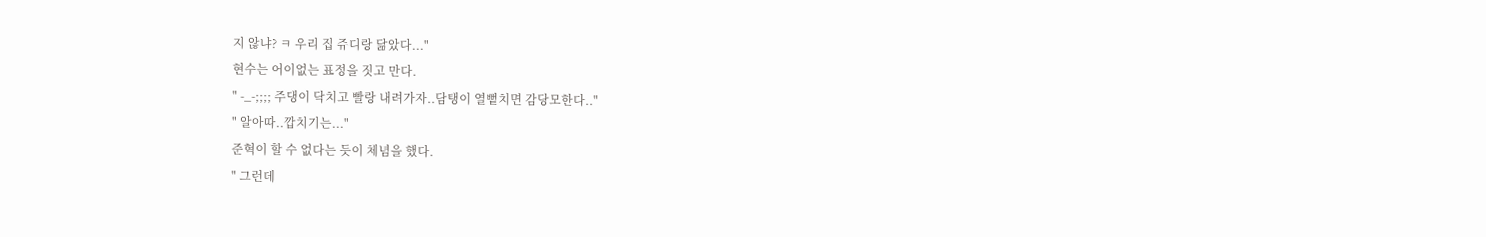지 않냐? ㅋ 우리 집 쥬디랑 닮았다..."
현수는 어이없는 표정을 짓고 만다.
" -_-;;;; 주댕이 닥치고 빨랑 내려가자..담탱이 열뻩치면 감당모한다.."
" 알아따..깝치기는..."
준혁이 할 수 없다는 듯이 체념을 했다.
" 그런데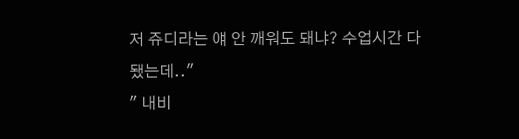저 쥬디라는 얘 안 깨워도 돼냐? 수업시간 다됐는데.."
" 내비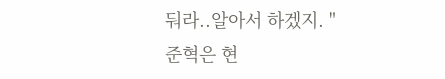둬라..알아서 하겠지. "
준혁은 현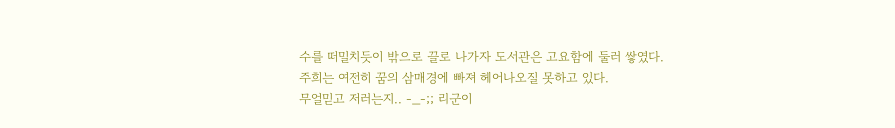수를 떠밀치듯이 밖으로 끌로 나가자 도서관은 고요함에 둘러 쌓였다.
주희는 여전히 꿈의 삼매경에 빠져 헤어나오질 못하고 있다.
무얼믿고 저러는지.. -_-;; 리군이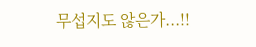무섭지도 않은가...!!